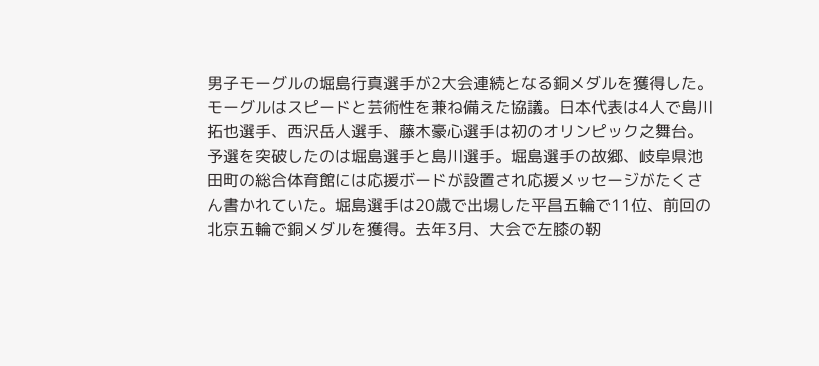男子モーグルの堀島行真選手が2大会連続となる銅メダルを獲得した。モーグルはスピードと芸術性を兼ね備えた協議。日本代表は4人で島川拓也選手、西沢岳人選手、藤木豪心選手は初のオリンピック之舞台。予選を突破したのは堀島選手と島川選手。堀島選手の故郷、岐阜県池田町の総合体育館には応援ボードが設置され応援メッセージがたくさん書かれていた。堀島選手は20歳で出場した平昌五輪で11位、前回の北京五輪で銅メダルを獲得。去年3月、大会で左膝の靭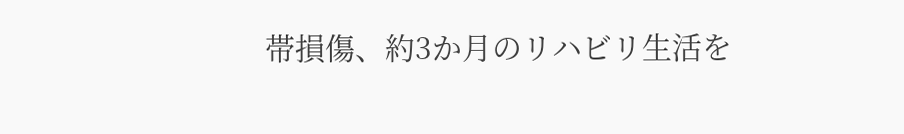帯損傷、約3か月のリハビリ生活を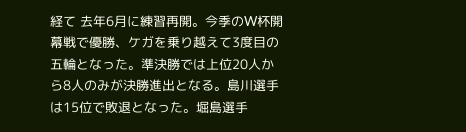経て 去年6月に練習再開。今季のW杯開幕戦で優勝、ケガを乗り越えて3度目の五輪となった。準決勝では上位20人から8人のみが決勝進出となる。島川選手は15位で敗退となった。堀島選手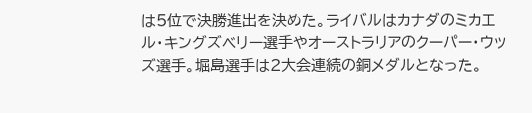は5位で決勝進出を決めた。ライバルはカナダのミカエル・キングズベリー選手やオーストラリアのクーパー・ウッズ選手。堀島選手は2大会連続の銅メダルとなった。